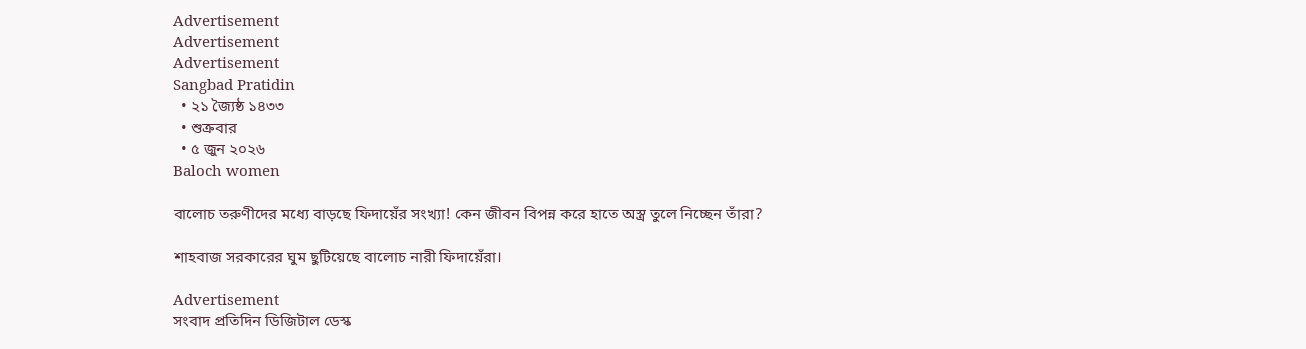Advertisement
Advertisement
Advertisement
Sangbad Pratidin
  • ২১ জ্যৈষ্ঠ ১৪৩৩
  • শুক্রবার
  • ৫ জুন ২০২৬
Baloch women

বালোচ তরুণীদের মধ্যে বাড়ছে ফিদায়েঁর সংখ্যা! কেন জীবন বিপন্ন করে হাতে অস্ত্র তুলে নিচ্ছেন তাঁরা?

শাহবাজ সরকারের ঘুম ছুটিয়েছে বালোচ নারী ফিদায়েঁরা।

Advertisement
সংবাদ প্রতিদিন ডিজিটাল ডেস্ক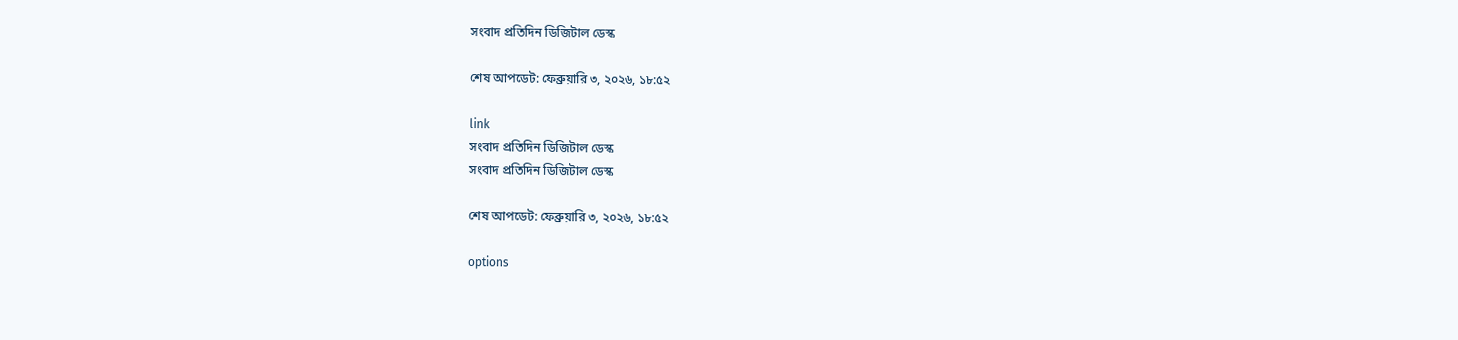সংবাদ প্রতিদিন ডিজিটাল ডেস্ক

শেষ আপডেট: ফেব্রুয়ারি ৩, ২০২৬, ১৮:৫২

link
সংবাদ প্রতিদিন ডিজিটাল ডেস্ক
সংবাদ প্রতিদিন ডিজিটাল ডেস্ক

শেষ আপডেট: ফেব্রুয়ারি ৩, ২০২৬, ১৮:৫২

options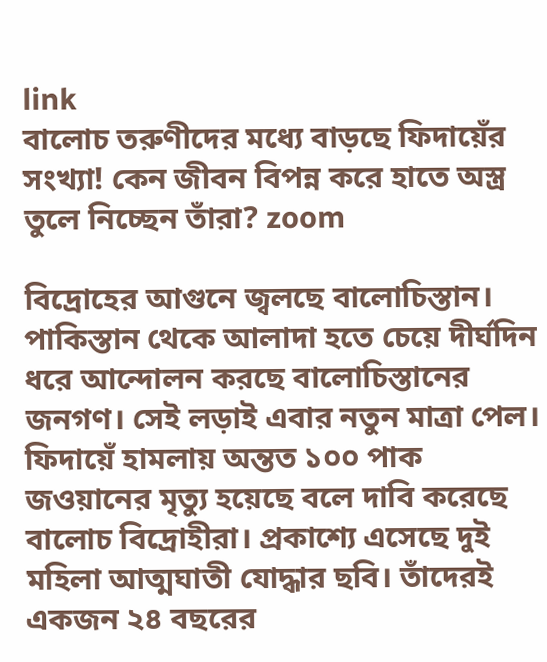link
বালোচ তরুণীদের মধ্যে বাড়ছে ফিদায়েঁর সংখ্যা! কেন জীবন বিপন্ন করে হাতে অস্ত্র তুলে নিচ্ছেন তাঁরা? zoom

বিদ্রোহের আগুনে জ্বলছে বালোচিস্তান। পাকিস্তান থেকে আলাদা হতে চেয়ে দীর্ঘদিন ধরে আন্দোলন করছে বালোচিস্তানের জনগণ। সেই লড়াই এবার নতুন মাত্রা পেল। ফিদায়েঁ হামলায় অন্তত ১০০ পাক জওয়ানের মৃত্যু হয়েছে বলে দাবি করেছে বালোচ বিদ্রোহীরা। প্রকাশ্যে এসেছে দুই মহিলা আত্মঘাতী যোদ্ধার ছবি। তাঁদেরই একজন ২৪ বছরের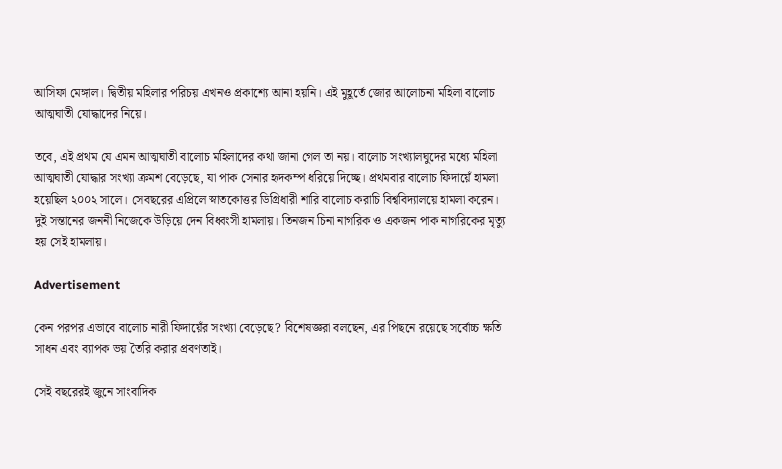আসিফা মেঙ্গাল। দ্বিতীয় মহিলার পরিচয় এখনও প্রকাশ্যে আনা হয়নি। এই মুহূর্তে জোর আলোচনা মহিলা বালোচ আত্মঘাতী যোদ্ধাদের নিয়ে।

তবে, এই প্রথম যে এমন আত্মঘাতী বালোচ মহিলাদের কথা জানা গেল তা নয়। বালোচ সংখ্যালঘুদের মধ্যে মহিলা আত্মঘাতী যোদ্ধার সংখ্যা ক্রমশ বেড়েছে, যা পাক সেনার হৃদকম্প ধরিয়ে দিচ্ছে। প্রথমবার বালোচ ফিদায়েঁ হামলা হয়েছিল ২০০২ সালে। সেবছরের এপ্রিলে স্নাতকোত্তর ডিগ্রিধারী শারি বালোচ করাচি বিশ্ববিদ্যালয়ে হামলা করেন। দুই সন্তানের জননী নিজেকে উড়িয়ে দেন বিধ্বংসী হামলায়। তিনজন চিনা নাগরিক ও একজন পাক নাগরিকের মৃত্যু হয় সেই হামলায়।

Advertisement

কেন পরপর এভাবে বালোচ নারী ফিদায়েঁর সংখ্যা বেড়েছে? বিশেষজ্ঞরা বলছেন, এর পিছনে রয়েছে সর্বোচ্চ ক্ষতি সাধন এবং ব্যাপক ভয় তৈরি করার প্রবণতাই।

সেই বছরেরই জুনে সাংবাদিক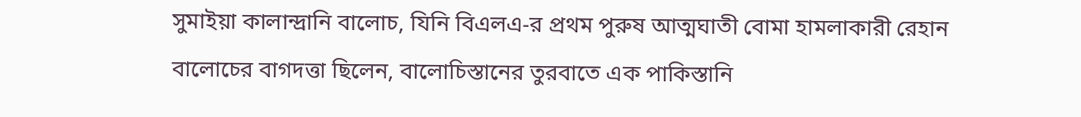সুমাইয়া কালান্দ্রানি বালোচ, যিনি বিএলএ-র প্রথম পুরুষ আত্মঘাতী বোমা হামলাকারী রেহান বালোচের বাগদত্তা ছিলেন, বালোচিস্তানের তুরবাতে এক পাকিস্তানি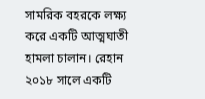সামরিক বহরকে লক্ষ্য করে একটি আত্মঘাতী হামলা চালান। রেহান ২০১৮ সালে একটি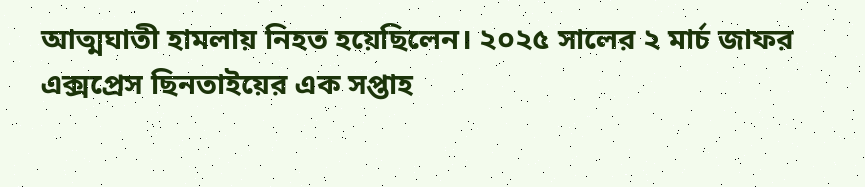আত্মঘাতী হামলায় নিহত হয়েছিলেন। ২০২৫ সালের ২ মার্চ জাফর এক্সপ্রেস ছিনতাইয়ের এক সপ্তাহ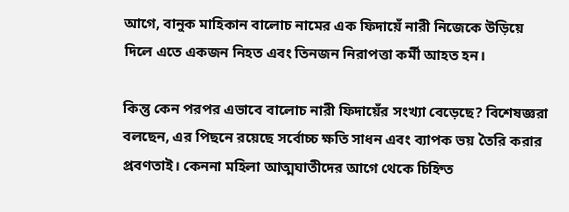আগে, বানুক মাহিকান বালোচ নামের এক ফিদায়েঁ নারী নিজেকে উড়িয়ে দিলে এতে একজন নিহত এবং তিনজন নিরাপত্তা কর্মী আহত হন।

কিন্তু কেন পরপর এভাবে বালোচ নারী ফিদায়েঁর সংখ্যা বেড়েছে? বিশেষজ্ঞরা বলছেন, এর পিছনে রয়েছে সর্বোচ্চ ক্ষতি সাধন এবং ব্যাপক ভয় তৈরি করার প্রবণতাই। কেননা মহিলা আত্মঘাতীদের আগে থেকে চিহ্নিত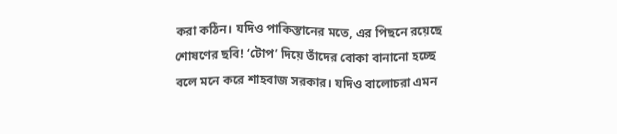করা কঠিন। যদিও পাকিস্তানের মতে, এর পিছনে রয়েছে শোষণের ছবি! ‘টোপ’ দিয়ে তাঁদের বোকা বানানো হচ্ছে বলে মনে করে শাহবাজ সরকার। যদিও বালোচরা এমন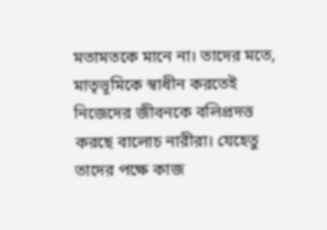মতামতকে মানে না। তাদের মতে, মাতৃভূমিকে স্বাধীন করতেই নিজেদের জীবনকে বলিপ্রদত্ত করছে বালোচ নারীরা। যেহেতু তাদের পক্ষে কাজ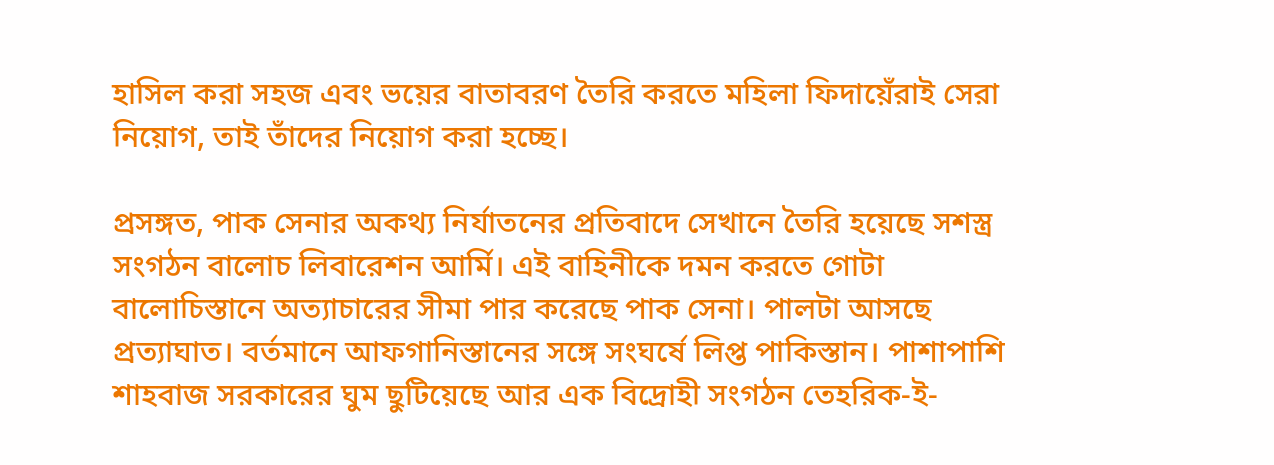হাসিল করা সহজ এবং ভয়ের বাতাবরণ তৈরি করতে মহিলা ফিদায়েঁরাই সেরা নিয়োগ, তাই তাঁদের নিয়োগ করা হচ্ছে।

প্রসঙ্গত, পাক সেনার অকথ্য নির্যাতনের প্রতিবাদে সেখানে তৈরি হয়েছে সশস্ত্র সংগঠন বালোচ লিবারেশন আর্মি। এই বাহিনীকে দমন করতে গোটা বালোচিস্তানে অত্যাচারের সীমা পার করেছে পাক সেনা। পালটা আসছে প্রত্যাঘাত। বর্তমানে আফগানিস্তানের সঙ্গে সংঘর্ষে লিপ্ত পাকিস্তান। পাশাপাশি শাহবাজ সরকারের ঘুম ছুটিয়েছে আর এক বিদ্রোহী সংগঠন তেহরিক-ই-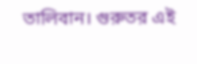তালিবান। গুরুতর এই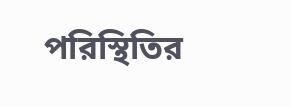পরিস্থিতির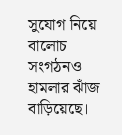সুযোগ নিয়ে বালোচ সংগঠনও হামলার ঝাঁজ বাড়িয়েছে।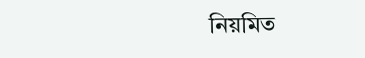নিয়মিত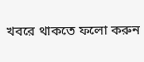খবরে থাকতে ফলো করুন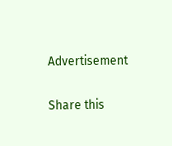Advertisement

Share this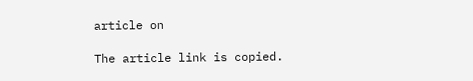article on

The article link is copied.